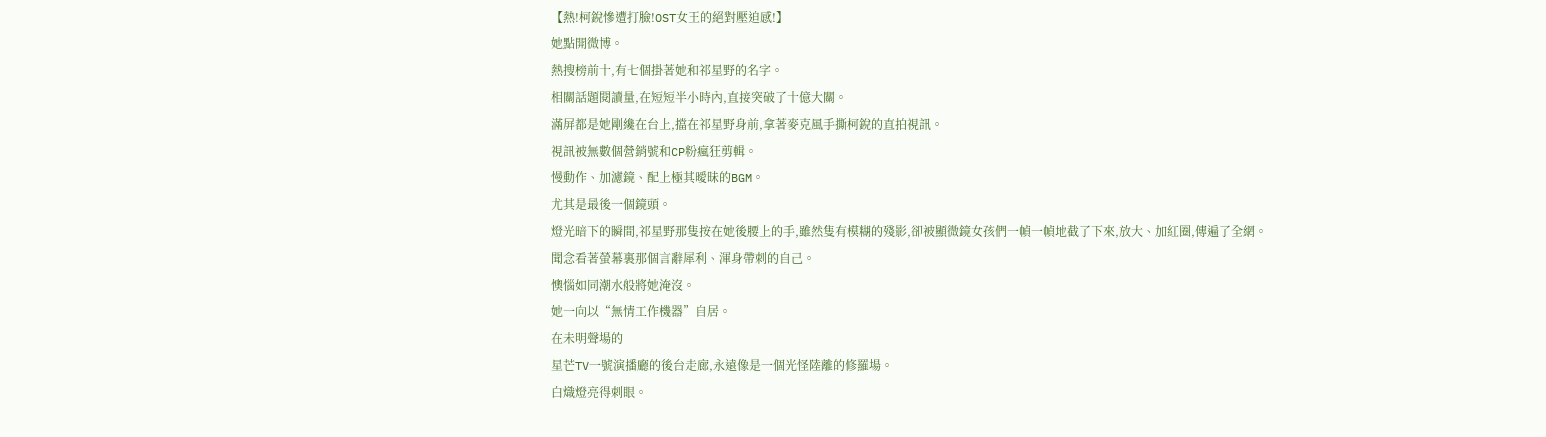【熱!柯銳慘遭打臉!OST女王的絕對壓迫感!】
她點開微博。
熱搜榜前十,有七個掛著她和祁星野的名字。
相關話題閱讀量,在短短半小時內,直接突破了十億大關。
滿屏都是她剛纔在台上,擋在祁星野身前,拿著麥克風手撕柯銳的直拍視訊。
視訊被無數個營銷號和CP粉瘋狂剪輯。
慢動作、加濾鏡、配上極其曖昧的BGM。
尤其是最後一個鏡頭。
燈光暗下的瞬間,祁星野那隻按在她後腰上的手,雖然隻有模糊的殘影,卻被顯微鏡女孩們一幀一幀地截了下來,放大、加紅圈,傳遍了全網。
聞念看著螢幕裏那個言辭犀利、渾身帶刺的自己。
懊惱如同潮水般將她淹沒。
她一向以“無情工作機器”自居。
在未明聲場的
星芒TV一號演播廳的後台走廊,永遠像是一個光怪陸離的修羅場。
白熾燈亮得刺眼。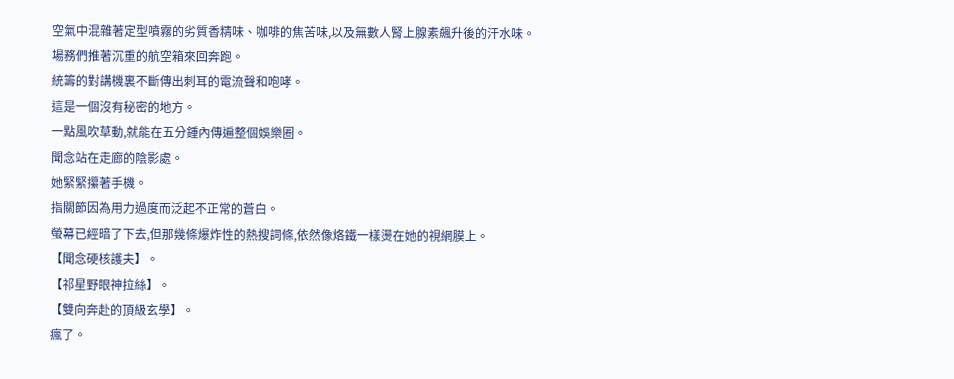空氣中混雜著定型噴霧的劣質香精味、咖啡的焦苦味,以及無數人腎上腺素飆升後的汗水味。
場務們推著沉重的航空箱來回奔跑。
統籌的對講機裏不斷傳出刺耳的電流聲和咆哮。
這是一個沒有秘密的地方。
一點風吹草動,就能在五分鍾內傳遍整個娛樂圈。
聞念站在走廊的陰影處。
她緊緊攥著手機。
指關節因為用力過度而泛起不正常的蒼白。
螢幕已經暗了下去,但那幾條爆炸性的熱搜詞條,依然像烙鐵一樣燙在她的視網膜上。
【聞念硬核護夫】。
【祁星野眼神拉絲】。
【雙向奔赴的頂級玄學】。
瘋了。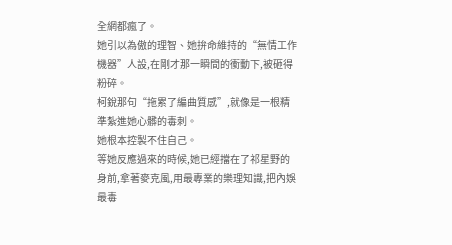全網都瘋了。
她引以為傲的理智、她拚命維持的“無情工作機器”人設,在剛才那一瞬間的衝動下,被砸得粉碎。
柯銳那句“拖累了編曲質感”,就像是一根精準紮進她心髒的毒刺。
她根本控製不住自己。
等她反應過來的時候,她已經擋在了祁星野的身前,拿著麥克風,用最專業的樂理知識,把內娛最毒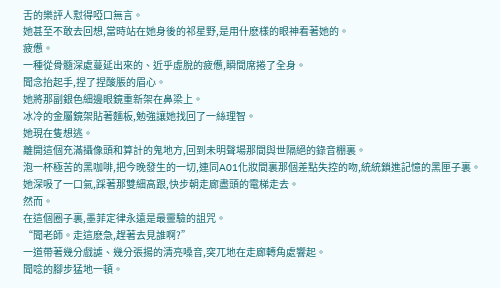舌的樂評人懟得啞口無言。
她甚至不敢去回想,當時站在她身後的祁星野,是用什麽樣的眼神看著她的。
疲憊。
一種從骨髓深處蔓延出來的、近乎虛脫的疲憊,瞬間席捲了全身。
聞念抬起手,捏了捏酸脹的眉心。
她將那副銀色細邊眼鏡重新架在鼻梁上。
冰冷的金屬鏡架貼著麵板,勉強讓她找回了一絲理智。
她現在隻想逃。
離開這個充滿攝像頭和算計的鬼地方,回到未明聲場那間與世隔絕的錄音棚裏。
泡一杯極苦的黑咖啡,把今晚發生的一切,連同A01化妝間裏那個差點失控的吻,統統鎖進記憶的黑匣子裏。
她深吸了一口氣,踩著那雙細高跟,快步朝走廊盡頭的電梯走去。
然而。
在這個圈子裏,墨菲定律永遠是最靈驗的詛咒。
“聞老師。走這麽急,趕著去見誰啊?”
一道帶著幾分戲謔、幾分張揚的清亮嗓音,突兀地在走廊轉角處響起。
聞唸的腳步猛地一頓。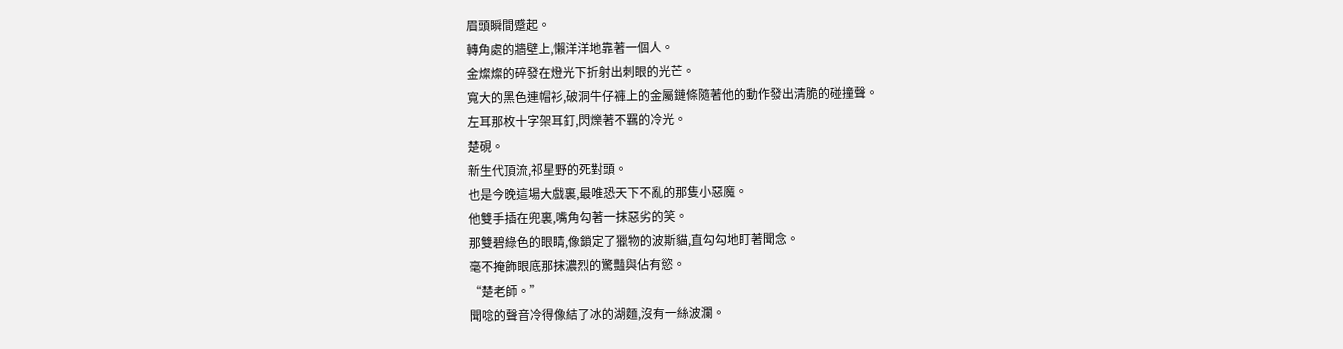眉頭瞬間蹙起。
轉角處的牆壁上,懶洋洋地靠著一個人。
金燦燦的碎發在燈光下折射出刺眼的光芒。
寬大的黑色連帽衫,破洞牛仔褲上的金屬鏈條隨著他的動作發出清脆的碰撞聲。
左耳那枚十字架耳釘,閃爍著不羈的冷光。
楚硯。
新生代頂流,祁星野的死對頭。
也是今晚這場大戲裏,最唯恐天下不亂的那隻小惡魔。
他雙手插在兜裏,嘴角勾著一抹惡劣的笑。
那雙碧綠色的眼睛,像鎖定了獵物的波斯貓,直勾勾地盯著聞念。
毫不掩飾眼底那抹濃烈的驚豔與佔有慾。
“楚老師。”
聞唸的聲音冷得像結了冰的湖麵,沒有一絲波瀾。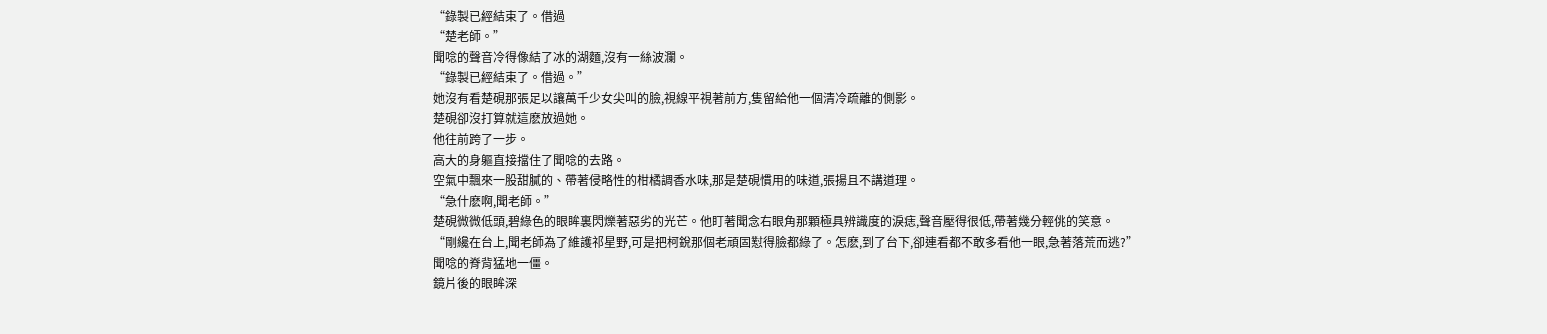“錄製已經結束了。借過
“楚老師。”
聞唸的聲音冷得像結了冰的湖麵,沒有一絲波瀾。
“錄製已經結束了。借過。”
她沒有看楚硯那張足以讓萬千少女尖叫的臉,視線平視著前方,隻留給他一個清冷疏離的側影。
楚硯卻沒打算就這麽放過她。
他往前跨了一步。
高大的身軀直接擋住了聞唸的去路。
空氣中飄來一股甜膩的、帶著侵略性的柑橘調香水味,那是楚硯慣用的味道,張揚且不講道理。
“急什麽啊,聞老師。”
楚硯微微低頭,碧綠色的眼眸裏閃爍著惡劣的光芒。他盯著聞念右眼角那顆極具辨識度的淚痣,聲音壓得很低,帶著幾分輕佻的笑意。
“剛纔在台上,聞老師為了維護祁星野,可是把柯銳那個老頑固懟得臉都綠了。怎麽,到了台下,卻連看都不敢多看他一眼,急著落荒而逃?”
聞唸的脊背猛地一僵。
鏡片後的眼眸深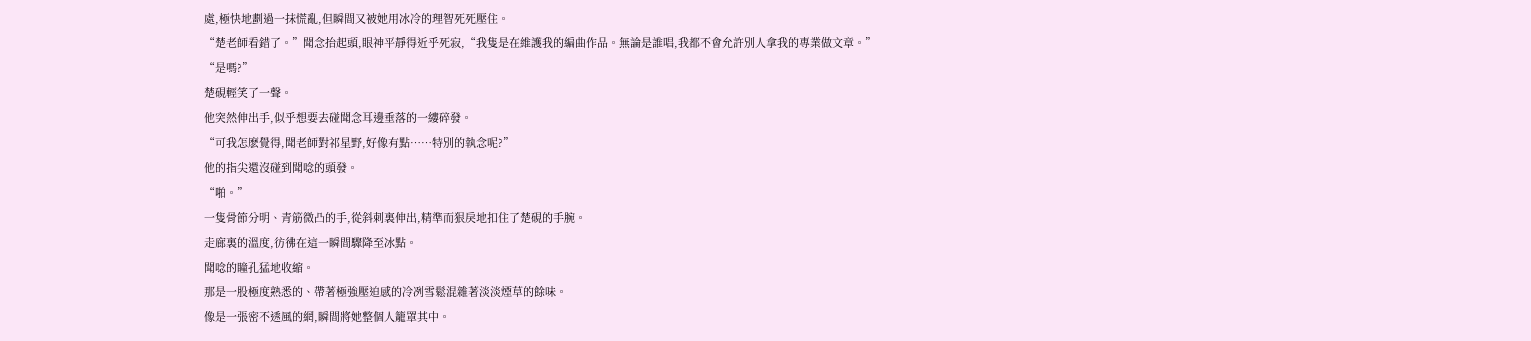處,極快地劃過一抹慌亂,但瞬間又被她用冰冷的理智死死壓住。
“楚老師看錯了。”聞念抬起頭,眼神平靜得近乎死寂,“我隻是在維護我的編曲作品。無論是誰唱,我都不會允許別人拿我的專業做文章。”
“是嗎?”
楚硯輕笑了一聲。
他突然伸出手,似乎想要去碰聞念耳邊垂落的一縷碎發。
“可我怎麽覺得,聞老師對祁星野,好像有點……特別的執念呢?”
他的指尖還沒碰到聞唸的頭發。
“啪。”
一隻骨節分明、青筋微凸的手,從斜刺裏伸出,精準而狠戾地扣住了楚硯的手腕。
走廊裏的溫度,彷彿在這一瞬間驟降至冰點。
聞唸的瞳孔猛地收縮。
那是一股極度熟悉的、帶著極強壓迫感的冷冽雪鬆混雜著淡淡煙草的餘味。
像是一張密不透風的網,瞬間將她整個人籠罩其中。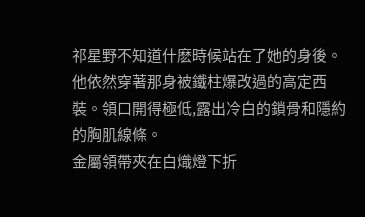祁星野不知道什麽時候站在了她的身後。
他依然穿著那身被鐵柱爆改過的高定西裝。領口開得極低,露出冷白的鎖骨和隱約的胸肌線條。
金屬領帶夾在白熾燈下折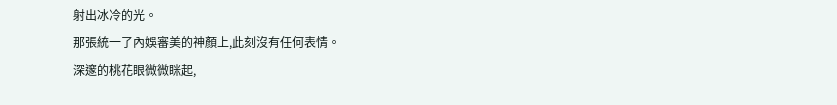射出冰冷的光。
那張統一了內娛審美的神顏上,此刻沒有任何表情。
深邃的桃花眼微微眯起,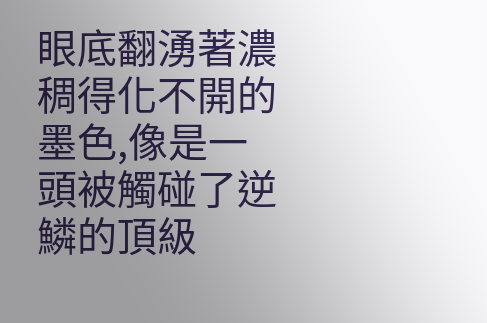眼底翻湧著濃稠得化不開的墨色,像是一頭被觸碰了逆鱗的頂級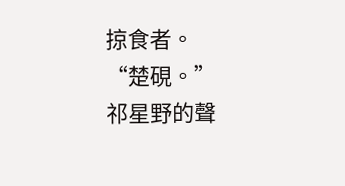掠食者。
“楚硯。”
祁星野的聲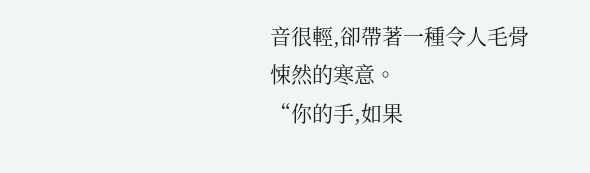音很輕,卻帶著一種令人毛骨悚然的寒意。
“你的手,如果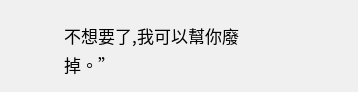不想要了,我可以幫你廢掉。”